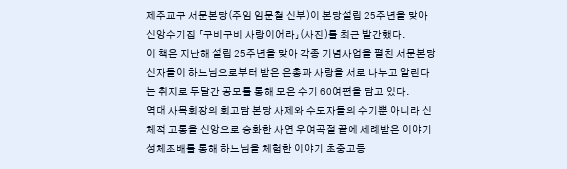제주교구 서문본당(주임 임문철 신부)이 본당설립 25주년을 맞아 신앙수기집 「구비구비 사랑이어라」(사진)를 최근 발간했다.
이 책은 지난해 설립 25주년을 맞아 각종 기념사업을 펼친 서문본당 신자들이 하느님으로부터 받은 은총과 사랑을 서로 나누고 알린다는 취지로 두달간 공모를 통해 모은 수기 60여편을 담고 있다.
역대 사목회장의 회고담 본당 사제와 수도자들의 수기뿐 아니라 신체적 고통을 신앙으로 승화한 사연 우여곡절 끝에 세례받은 이야기 성체조배를 통해 하느님을 체험한 이야기 초중고등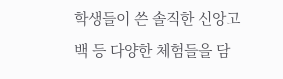학생들이 쓴 솔직한 신앙고백 등 다양한 체험들을 담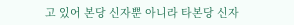고 있어 본당 신자뿐 아니라 타본당 신자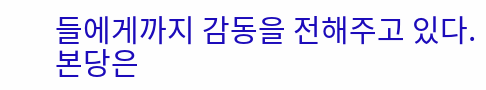들에게까지 감동을 전해주고 있다.
본당은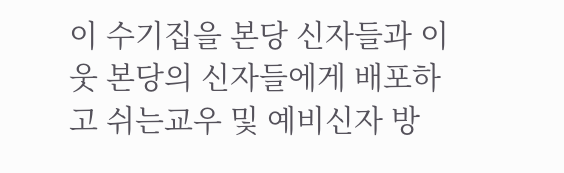이 수기집을 본당 신자들과 이웃 본당의 신자들에게 배포하고 쉬는교우 및 예비신자 방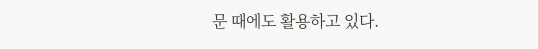문 때에도 활용하고 있다.